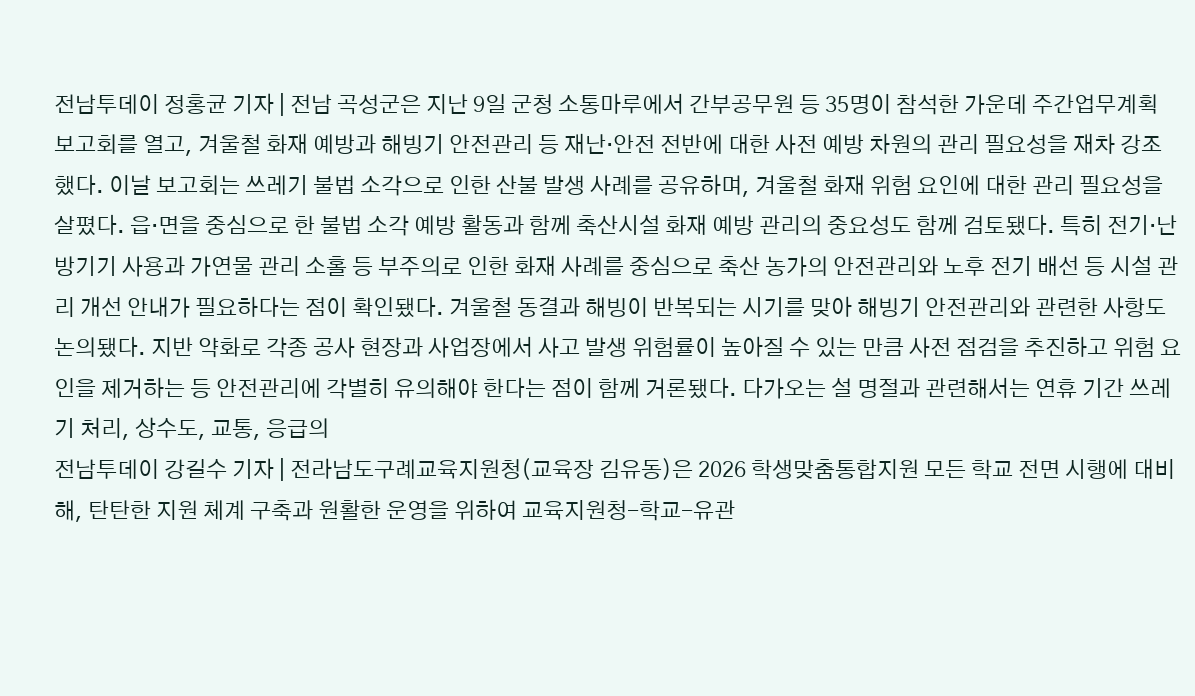전남투데이 정홍균 기자 | 전남 곡성군은 지난 9일 군청 소통마루에서 간부공무원 등 35명이 참석한 가운데 주간업무계획 보고회를 열고, 겨울철 화재 예방과 해빙기 안전관리 등 재난·안전 전반에 대한 사전 예방 차원의 관리 필요성을 재차 강조했다. 이날 보고회는 쓰레기 불법 소각으로 인한 산불 발생 사례를 공유하며, 겨울철 화재 위험 요인에 대한 관리 필요성을 살폈다. 읍·면을 중심으로 한 불법 소각 예방 활동과 함께 축산시설 화재 예방 관리의 중요성도 함께 검토됐다. 특히 전기·난방기기 사용과 가연물 관리 소홀 등 부주의로 인한 화재 사례를 중심으로 축산 농가의 안전관리와 노후 전기 배선 등 시설 관리 개선 안내가 필요하다는 점이 확인됐다. 겨울철 동결과 해빙이 반복되는 시기를 맞아 해빙기 안전관리와 관련한 사항도 논의됐다. 지반 약화로 각종 공사 현장과 사업장에서 사고 발생 위험률이 높아질 수 있는 만큼 사전 점검을 추진하고 위험 요인을 제거하는 등 안전관리에 각별히 유의해야 한다는 점이 함께 거론됐다. 다가오는 설 명절과 관련해서는 연휴 기간 쓰레기 처리, 상수도, 교통, 응급의
전남투데이 강길수 기자 | 전라남도구례교육지원청(교육장 김유동)은 2026 학생맞춤통합지원 모든 학교 전면 시행에 대비해, 탄탄한 지원 체계 구축과 원활한 운영을 위하여 교육지원청-학교-유관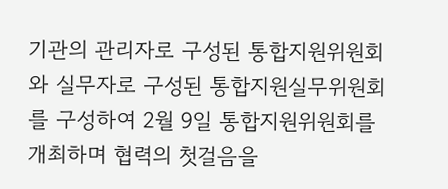기관의 관리자로 구성된 통합지원위원회와 실무자로 구성된 통합지원실무위원회를 구성하여 2월 9일 통합지원위원회를 개최하며 협력의 첫걸음을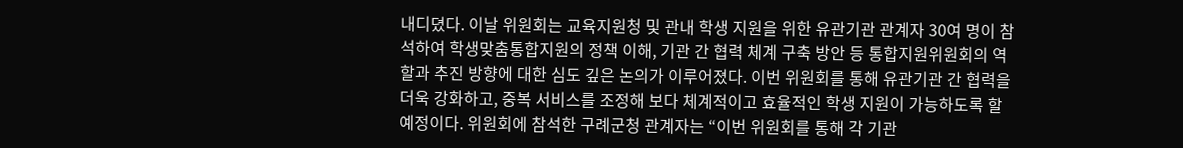내디뎠다. 이날 위원회는 교육지원청 및 관내 학생 지원을 위한 유관기관 관계자 30여 명이 참석하여 학생맞춤통합지원의 정책 이해, 기관 간 협력 체계 구축 방안 등 통합지원위원회의 역할과 추진 방향에 대한 심도 깊은 논의가 이루어졌다. 이번 위원회를 통해 유관기관 간 협력을 더욱 강화하고, 중복 서비스를 조정해 보다 체계적이고 효율적인 학생 지원이 가능하도록 할 예정이다. 위원회에 참석한 구례군청 관계자는 “이번 위원회를 통해 각 기관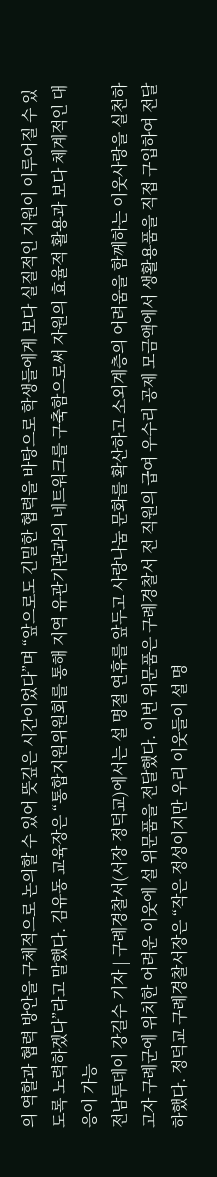의 역할과 협력 방안을 구체적으로 논의할 수 있어 뜻깊은 시간이었다”며 “앞으로도 긴밀한 협력을 바탕으로 학생들에게 보다 실질적인 지원이 이루어질 수 있도록 노력하겠다”라고 말했다. 김유동 교육장은 “통합지원위원회를 통해 지역 유관기관과의 네트워크를 구축함으로써 자원의 효율적 활용과 보다 체계적인 대응이 가능
전남투데이 강길수 기자 | 구례경찰서(서장 정덕교)에서는 설 명절 연휴를 앞두고 사랑나눔 문화를 확산하고 소외계층의 어려움을 함께하는 이웃사랑을 실천하고자 구례군에 위치한 어려운 이웃에 설 위문품을 전달했다. 이번 위문품은 구례경찰서 전 직원의 급여 우수리 공제 모금액에서 생활용품을 직접 구입하여 전달하했다. 정덕교 구례경찰서장은 “작은 정성이지만 우리 이웃들이 설 명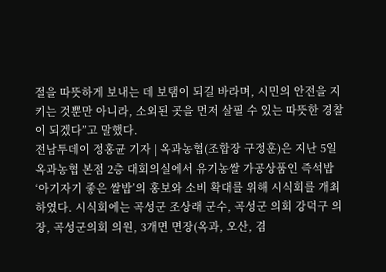절을 따뜻하게 보내는 데 보탬이 되길 바라며, 시민의 안전을 지키는 것뿐만 아니라, 소외된 곳을 먼저 살필 수 있는 따뜻한 경찰이 되겠다”고 말했다.
전남투데이 정홍균 기자 | 옥과농협(조합장 구정훈)은 지난 5일 옥과농협 본점 2층 대회의실에서 유기농쌀 가공상품인 즉석밥 ‘아기자기 좋은 쌀밥’의 홍보와 소비 확대를 위해 시식회를 개최하였다. 시식회에는 곡성군 조상래 군수, 곡성군 의회 강덕구 의장, 곡성군의회 의원, 3개면 면장(옥과, 오산, 겸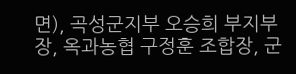면), 곡성군지부 오승희 부지부장, 옥과농협 구정훈 조합장, 군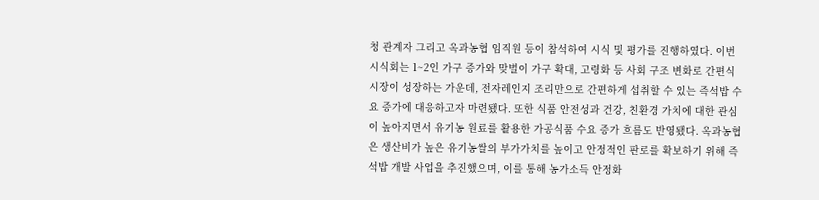청 관계자 그리고 옥과농협 임직원 등이 참석하여 시식 및 평가를 진행하였다. 이번 시식회는 1~2인 가구 증가와 맞벌이 가구 확대, 고령화 등 사회 구조 변화로 간편식 시장이 성장하는 가운데, 전자레인지 조리만으로 간편하게 섭취할 수 있는 즉석밥 수요 증가에 대응하고자 마련됐다. 또한 식품 안전성과 건강, 친환경 가치에 대한 관심이 높아지면서 유기농 원료를 활용한 가공식품 수요 증가 흐름도 반영됐다. 옥과농협은 생산비가 높은 유기농쌀의 부가가치를 높이고 안정적인 판로를 확보하기 위해 즉석밥 개발 사업을 추진했으며, 이를 통해 농가소득 안정화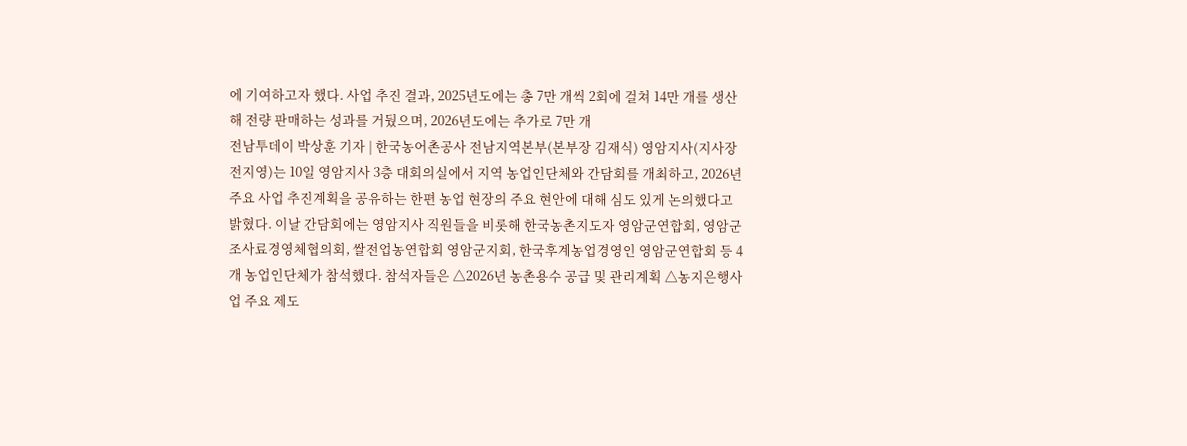에 기여하고자 했다. 사업 추진 결과, 2025년도에는 총 7만 개씩 2회에 걸쳐 14만 개를 생산해 전량 판매하는 성과를 거뒀으며, 2026년도에는 추가로 7만 개
전남투데이 박상훈 기자 | 한국농어촌공사 전남지역본부(본부장 김재식) 영암지사(지사장 전지영)는 10일 영암지사 3층 대회의실에서 지역 농업인단체와 간담회를 개최하고, 2026년 주요 사업 추진계획을 공유하는 한편 농업 현장의 주요 현안에 대해 심도 있게 논의했다고 밝혔다. 이날 간담회에는 영암지사 직원들을 비롯해 한국농촌지도자 영암군연합회, 영암군조사료경영체협의회, 쌀전업농연합회 영암군지회, 한국후계농업경영인 영암군연합회 등 4개 농업인단체가 참석했다. 참석자들은 △2026년 농촌용수 공급 및 관리계획 △농지은행사업 주요 제도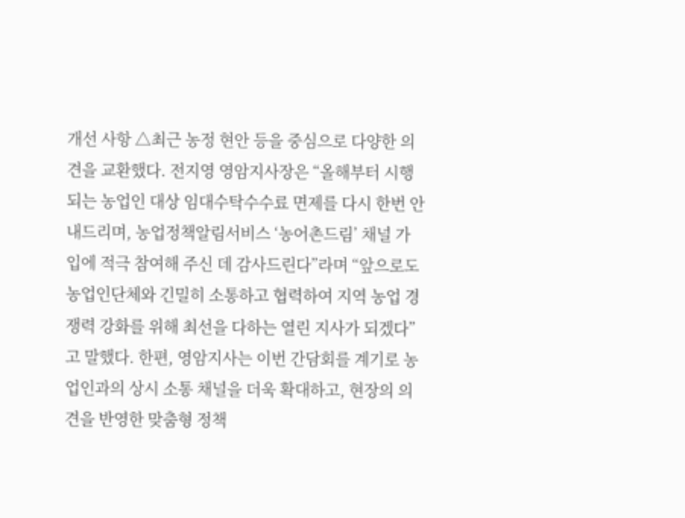개선 사항 △최근 농정 현안 등을 중심으로 다양한 의견을 교환했다. 전지영 영암지사장은 “올해부터 시행되는 농업인 대상 임대수탁수수료 면제를 다시 한번 안내드리며, 농업정책알림서비스 ‘농어촌드림’ 채널 가입에 적극 참여해 주신 데 감사드린다”라며 “앞으로도 농업인단체와 긴밀히 소통하고 협력하여 지역 농업 경쟁력 강화를 위해 최선을 다하는 열린 지사가 되겠다”고 말했다. 한편, 영암지사는 이번 간담회를 계기로 농업인과의 상시 소통 채널을 더욱 확대하고, 현장의 의견을 반영한 맞춤형 정책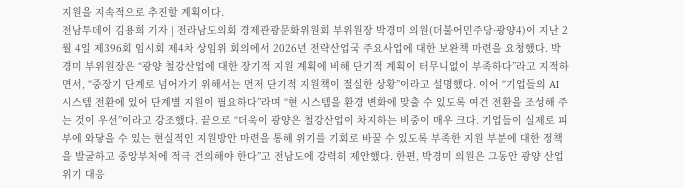지원을 지속적으로 추진할 계획이다.
전남투데이 김용희 기자 | 전라남도의회 경제관광문화위원회 부위원장 박경미 의원(더불어민주당·광양4)이 지난 2월 4일 제396회 임시회 제4차 상임위 회의에서 2026년 전략산업국 주요사업에 대한 보완책 마련을 요청했다. 박경미 부위원장은 “광양 철강산업에 대한 장기적 지원 계획에 비해 단기적 계획이 터무니없이 부족하다”라고 지적하면서, “중장기 단계로 넘어가기 위해서는 먼저 단기적 지원책이 절실한 상황”이라고 설명했다. 이어 “기업들의 AI 시스템 전환에 있어 단계별 지원이 필요하다”라며 “현 시스템을 환경 변화에 맞출 수 있도록 여건 전환을 조성해 주는 것이 우선”이라고 강조했다. 끝으로 “더욱이 광양은 철강산업이 차지하는 비중이 매우 크다. 기업들이 실제로 피부에 와닿을 수 있는 현실적인 지원방안 마련을 통해 위기를 기회로 바꿀 수 있도록 부족한 지원 부분에 대한 정책을 발굴하고 중앙부처에 적극 건의해야 한다”고 전남도에 강력히 제안했다. 한편, 박경미 의원은 그동안 광양 산업위기 대응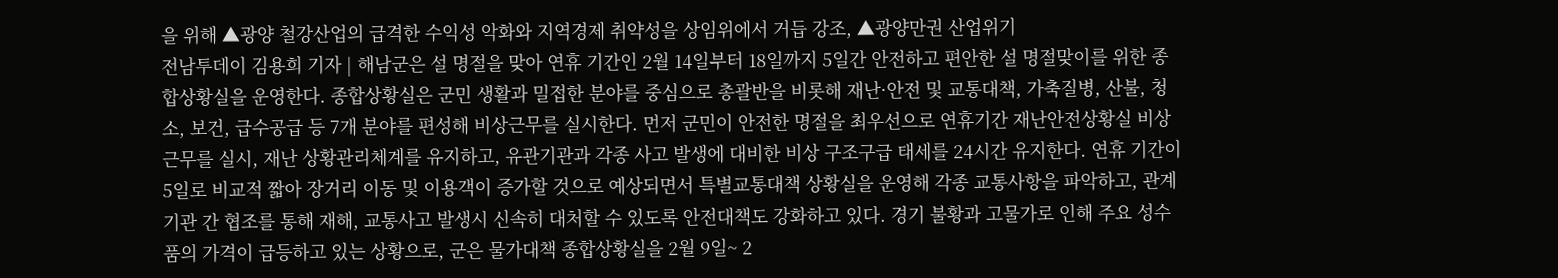을 위해 ▲광양 철강산업의 급격한 수익성 악화와 지역경제 취약성을 상임위에서 거듭 강조, ▲광양만권 산업위기
전남투데이 김용희 기자 | 해남군은 설 명절을 맞아 연휴 기간인 2월 14일부터 18일까지 5일간 안전하고 편안한 설 명절맞이를 위한 종합상황실을 운영한다. 종합상황실은 군민 생활과 밀접한 분야를 중심으로 총괄반을 비롯해 재난·안전 및 교통대책, 가축질병, 산불, 청소, 보건, 급수공급 등 7개 분야를 편성해 비상근무를 실시한다. 먼저 군민이 안전한 명절을 최우선으로 연휴기간 재난안전상황실 비상근무를 실시, 재난 상황관리체계를 유지하고, 유관기관과 각종 사고 발생에 대비한 비상 구조구급 태세를 24시간 유지한다. 연휴 기간이 5일로 비교적 짧아 장거리 이동 및 이용객이 증가할 것으로 예상되면서 특별교통대책 상황실을 운영해 각종 교통사항을 파악하고, 관계기관 간 협조를 통해 재해, 교통사고 발생시 신속히 대처할 수 있도록 안전대책도 강화하고 있다. 경기 불황과 고물가로 인해 주요 성수품의 가격이 급등하고 있는 상황으로, 군은 물가대책 종합상황실을 2월 9일~ 2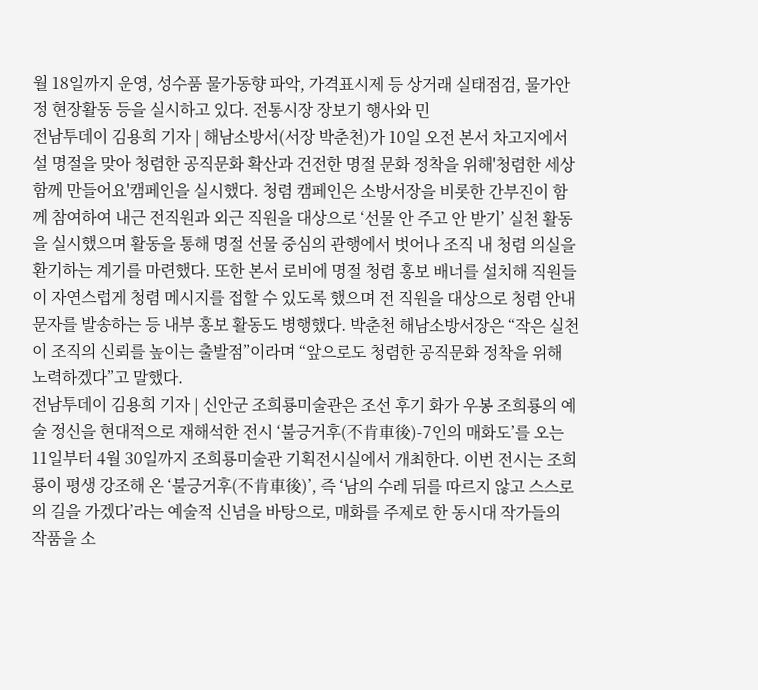월 18일까지 운영, 성수품 물가동향 파악, 가격표시제 등 상거래 실태점검, 물가안정 현장활동 등을 실시하고 있다. 전통시장 장보기 행사와 민
전남투데이 김용희 기자 | 해남소방서(서장 박춘천)가 10일 오전 본서 차고지에서 설 명절을 맞아 청렴한 공직문화 확산과 건전한 명절 문화 정착을 위해'청렴한 세상 함께 만들어요'캠페인을 실시했다. 청렴 캠페인은 소방서장을 비롯한 간부진이 함께 참여하여 내근 전직원과 외근 직원을 대상으로 ‘선물 안 주고 안 받기’ 실천 활동을 실시했으며 활동을 통해 명절 선물 중심의 관행에서 벗어나 조직 내 청렴 의실을 환기하는 계기를 마련했다. 또한 본서 로비에 명절 청렴 홍보 배너를 설치해 직원들이 자연스럽게 청렴 메시지를 접할 수 있도록 했으며 전 직원을 대상으로 청렴 안내 문자를 발송하는 등 내부 홍보 활동도 병행했다. 박춘천 해남소방서장은 “작은 실천이 조직의 신뢰를 높이는 출발점”이라며 “앞으로도 청렴한 공직문화 정착을 위해 노력하겠다”고 말했다.
전남투데이 김용희 기자 | 신안군 조희룡미술관은 조선 후기 화가 우봉 조희룡의 예술 정신을 현대적으로 재해석한 전시 ‘불긍거후(不肯車後)-7인의 매화도’를 오는 11일부터 4월 30일까지 조희룡미술관 기획전시실에서 개최한다. 이번 전시는 조희룡이 평생 강조해 온 ‘불긍거후(不肯車後)’, 즉 ‘남의 수레 뒤를 따르지 않고 스스로의 길을 가겠다’라는 예술적 신념을 바탕으로, 매화를 주제로 한 동시대 작가들의 작품을 소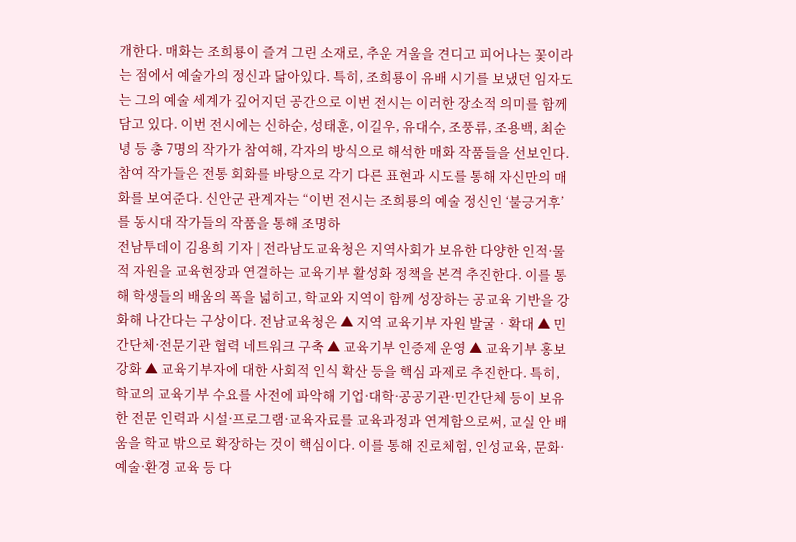개한다. 매화는 조희룡이 즐겨 그린 소재로, 추운 겨울을 견디고 피어나는 꽃이라는 점에서 예술가의 정신과 닮아있다. 특히, 조희룡이 유배 시기를 보냈던 임자도는 그의 예술 세계가 깊어지던 공간으로 이번 전시는 이러한 장소적 의미를 함께 담고 있다. 이번 전시에는 신하순, 성태훈, 이길우, 유대수, 조풍류, 조용백, 최순녕 등 총 7명의 작가가 참여해, 각자의 방식으로 해석한 매화 작품들을 선보인다. 참여 작가들은 전통 회화를 바탕으로 각기 다른 표현과 시도를 통해 자신만의 매화를 보여준다. 신안군 관계자는 “이번 전시는 조희룡의 예술 정신인 ‘불긍거후’를 동시대 작가들의 작품을 통해 조명하
전남투데이 김용희 기자 | 전라남도교육청은 지역사회가 보유한 다양한 인적·물적 자원을 교육현장과 연결하는 교육기부 활성화 정책을 본격 추진한다. 이를 통해 학생들의 배움의 폭을 넓히고, 학교와 지역이 함께 성장하는 공교육 기반을 강화해 나간다는 구상이다. 전남교육청은 ▲ 지역 교육기부 자원 발굴‧확대 ▲ 민간단체·전문기관 협력 네트워크 구축 ▲ 교육기부 인증제 운영 ▲ 교육기부 홍보 강화 ▲ 교육기부자에 대한 사회적 인식 확산 등을 핵심 과제로 추진한다. 특히, 학교의 교육기부 수요를 사전에 파악해 기업·대학·공공기관·민간단체 등이 보유한 전문 인력과 시설·프로그램·교육자료를 교육과정과 연계함으로써, 교실 안 배움을 학교 밖으로 확장하는 것이 핵심이다. 이를 통해 진로체험, 인성교육, 문화·예술·환경 교육 등 다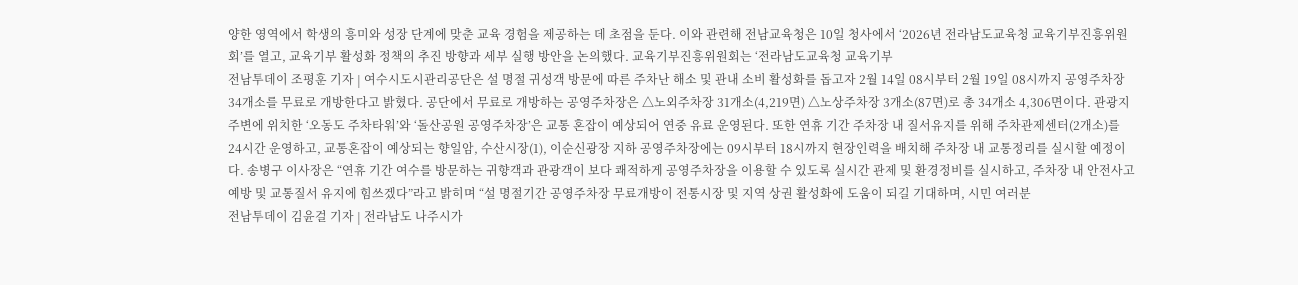양한 영역에서 학생의 흥미와 성장 단계에 맞춘 교육 경험을 제공하는 데 초점을 둔다. 이와 관련해 전남교육청은 10일 청사에서 ‘2026년 전라남도교육청 교육기부진흥위원회’를 열고, 교육기부 활성화 정책의 추진 방향과 세부 실행 방안을 논의했다. 교육기부진흥위원회는 ‘전라남도교육청 교육기부
전남투데이 조평훈 기자 | 여수시도시관리공단은 설 명절 귀성객 방문에 따른 주차난 해소 및 관내 소비 활성화를 돕고자 2월 14일 08시부터 2월 19일 08시까지 공영주차장 34개소를 무료로 개방한다고 밝혔다. 공단에서 무료로 개방하는 공영주차장은 △노외주차장 31개소(4,219면) △노상주차장 3개소(87면)로 총 34개소 4,306면이다. 관광지 주변에 위치한 ‘오동도 주차타워’와 ‘돌산공원 공영주차장’은 교통 혼잡이 예상되어 연중 유료 운영된다. 또한 연휴 기간 주차장 내 질서유지를 위해 주차관제센터(2개소)를 24시간 운영하고, 교통혼잡이 예상되는 향일암, 수산시장(1), 이순신광장 지하 공영주차장에는 09시부터 18시까지 현장인력을 배치해 주차장 내 교통정리를 실시할 예정이다. 송병구 이사장은 “연휴 기간 여수를 방문하는 귀향객과 관광객이 보다 쾌적하게 공영주차장을 이용할 수 있도록 실시간 관제 및 환경정비를 실시하고, 주차장 내 안전사고 예방 및 교통질서 유지에 힘쓰겠다”라고 밝히며 “설 명절기간 공영주차장 무료개방이 전통시장 및 지역 상권 활성화에 도움이 되길 기대하며, 시민 여러분
전남투데이 김윤걸 기자 | 전라남도 나주시가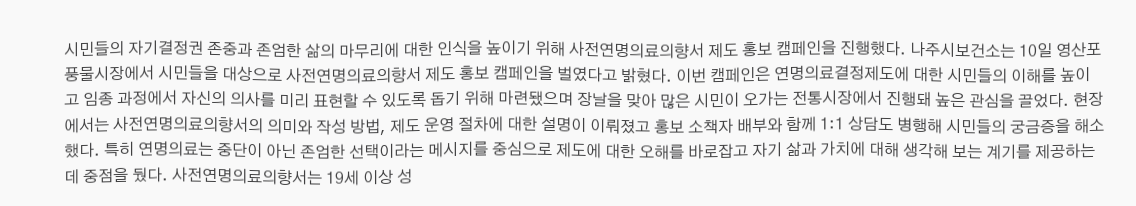시민들의 자기결정권 존중과 존엄한 삶의 마무리에 대한 인식을 높이기 위해 사전연명의료의향서 제도 홍보 캠페인을 진행했다. 나주시보건소는 10일 영산포 풍물시장에서 시민들을 대상으로 사전연명의료의향서 제도 홍보 캠페인을 벌였다고 밝혔다. 이번 캠페인은 연명의료결정제도에 대한 시민들의 이해를 높이고 임종 과정에서 자신의 의사를 미리 표현할 수 있도록 돕기 위해 마련됐으며 장날을 맞아 많은 시민이 오가는 전통시장에서 진행돼 높은 관심을 끌었다. 현장에서는 사전연명의료의향서의 의미와 작성 방법, 제도 운영 절차에 대한 설명이 이뤄졌고 홍보 소책자 배부와 함께 1:1 상담도 병행해 시민들의 궁금증을 해소했다. 특히 연명의료는 중단이 아닌 존엄한 선택이라는 메시지를 중심으로 제도에 대한 오해를 바로잡고 자기 삶과 가치에 대해 생각해 보는 계기를 제공하는 데 중점을 뒀다. 사전연명의료의향서는 19세 이상 성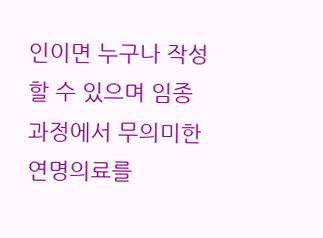인이면 누구나 작성할 수 있으며 임종 과정에서 무의미한 연명의료를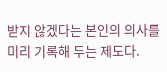받지 않겠다는 본인의 의사를 미리 기록해 두는 제도다.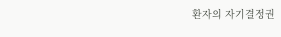환자의 자기결정권